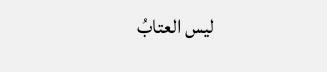ليس العتابُ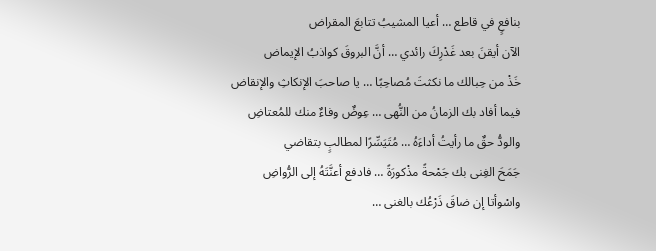بنافعٍ في قاطع … أعيا المشيبُ تتابعَ المقراض
الآن أيقنَ بعد غَدْرِكَ رائدي … أنَّ البروقَ كواذبُ الإيماض
خَذْ من حِبالك ما نكثتَ مُصاحِبًا … يا صاحبَ الإنكاثِ والإنقاض
فيما أفاد بك الزمانُ من النُّهى … عِوضٌ وفاءٌ منك للمُعتاضِ
والودُّ حقٌ ما رأيتُ أداءَهُ … مُتَيَسِّرًا لمطالبٍ بتقاضي
جَمَحَ الغِنى بك جَمْحةً مذْكورَةً … فادفع أعنَّتَهُ إلى الرُّواضِ
واسْوأتا إن ضاقَ ذَرْعُك بالغنى …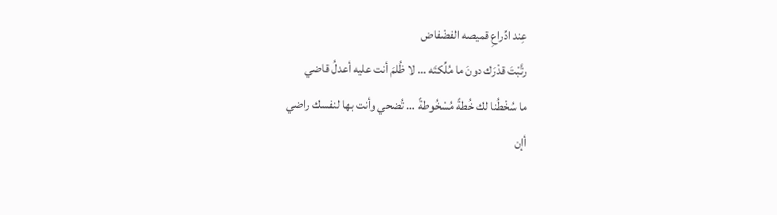عِند ادِّراعِ قميصه الفضْفاض
رتَّبْتَ قدْرَك دونَ ما مُلِّكتَه … لا ظُلمَ أنت عليه أعدلُ قاضي
ما سُخْطُنا لك خُطةً مُسْخُوطةً … تُضحي وأنت بها لنفسك راضي
أإن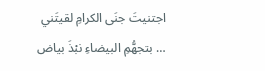اجتنيتَ جنَى الكرامِ لقيتَني … بتجهُّمِ البيضاءِ نبْذَ بياض